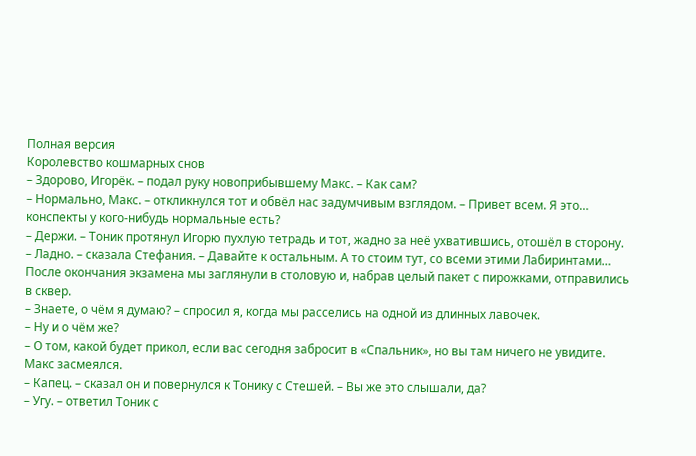Полная версия
Королевство кошмарных снов
– Здорово, Игорёк. – подал руку новоприбывшему Макс. – Как сам?
– Нормально, Макс. – откликнулся тот и обвёл нас задумчивым взглядом. – Привет всем. Я это… конспекты у кого-нибудь нормальные есть?
– Держи. – Тоник протянул Игорю пухлую тетрадь и тот, жадно за неё ухватившись, отошёл в сторону.
– Ладно. – сказала Стефания. – Давайте к остальным. А то стоим тут, со всеми этими Лабиринтами…
После окончания экзамена мы заглянули в столовую и, набрав целый пакет с пирожками, отправились в сквер.
– Знаете, о чём я думаю? – спросил я, когда мы расселись на одной из длинных лавочек.
– Ну и о чём же?
– О том, какой будет прикол, если вас сегодня забросит в «Спальник», но вы там ничего не увидите.
Макс засмеялся.
– Капец. – сказал он и повернулся к Тонику с Стешей. – Вы же это слышали, да?
– Угу. – ответил Тоник с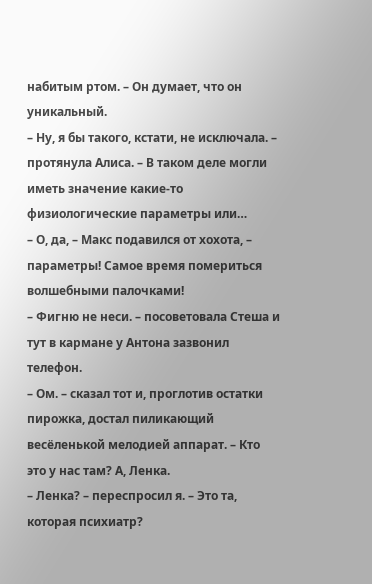набитым ртом. – Он думает, что он уникальный.
– Ну, я бы такого, кстати, не исключала. – протянула Алиса. – В таком деле могли иметь значение какие-то физиологические параметры или…
– О, да, – Макс подавился от хохота, – параметры! Самое время помериться волшебными палочками!
– Фигню не неси. – посоветовала Стеша и тут в кармане у Антона зазвонил телефон.
– Ом. – сказал тот и, проглотив остатки пирожка, достал пиликающий весёленькой мелодией аппарат. – Кто это у нас там? А, Ленка.
– Ленка? – переспросил я. – Это та, которая психиатр?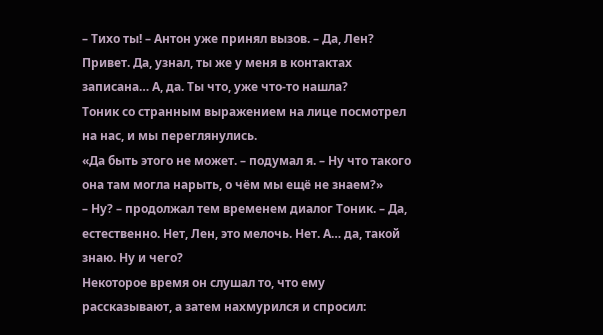– Тихо ты! – Антон уже принял вызов. – Да, Лен? Привет. Да, узнал, ты же у меня в контактах записана… А, да. Ты что, уже что-то нашла?
Тоник со странным выражением на лице посмотрел на нас, и мы переглянулись.
«Да быть этого не может. – подумал я. – Ну что такого она там могла нарыть, о чём мы ещё не знаем?»
– Ну? – продолжал тем временем диалог Тоник. – Да, естественно. Нет, Лен, это мелочь. Нет. А… да, такой знаю. Ну и чего?
Некоторое время он слушал то, что ему рассказывают, а затем нахмурился и спросил: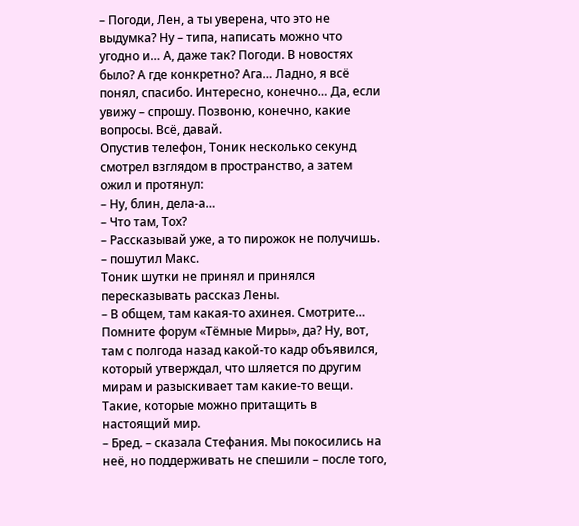– Погоди, Лен, а ты уверена, что это не выдумка? Ну – типа, написать можно что угодно и… А, даже так? Погоди. В новостях было? А где конкретно? Ага… Ладно, я всё понял, спасибо. Интересно, конечно… Да, если увижу – спрошу. Позвоню, конечно, какие вопросы. Всё, давай.
Опустив телефон, Тоник несколько секунд смотрел взглядом в пространство, а затем ожил и протянул:
– Ну, блин, дела-а…
– Что там, Тох?
– Рассказывай уже, а то пирожок не получишь. – пошутил Макс.
Тоник шутки не принял и принялся пересказывать рассказ Лены.
– В общем, там какая-то ахинея. Смотрите… Помните форум «Тёмные Миры», да? Ну, вот, там с полгода назад какой-то кадр объявился, который утверждал, что шляется по другим мирам и разыскивает там какие-то вещи. Такие, которые можно притащить в настоящий мир.
– Бред. – сказала Стефания. Мы покосились на неё, но поддерживать не спешили – после того,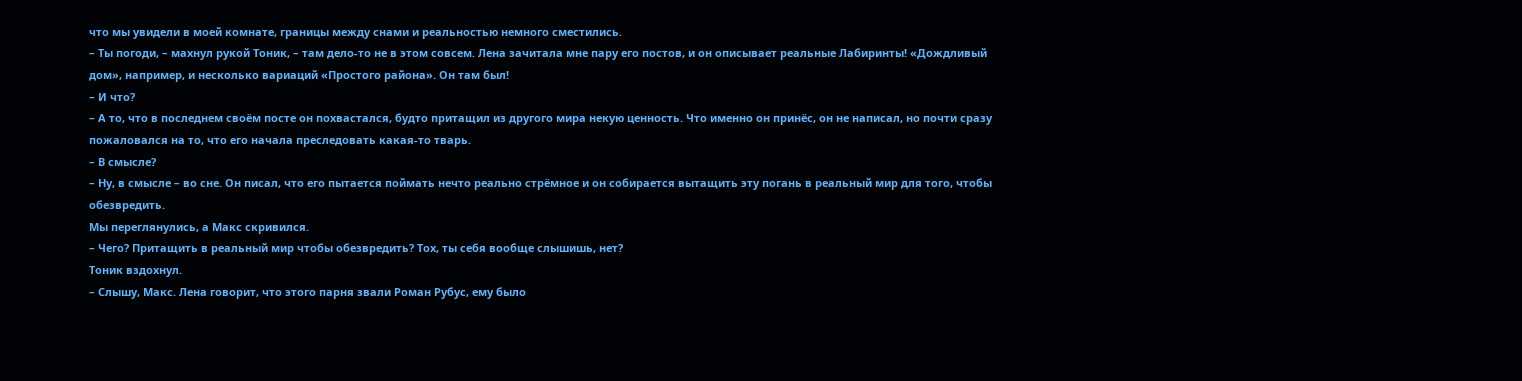что мы увидели в моей комнате, границы между снами и реальностью немного сместились.
– Ты погоди, – махнул рукой Тоник, – там дело-то не в этом совсем. Лена зачитала мне пару его постов, и он описывает реальные Лабиринты! «Дождливый дом», например, и несколько вариаций «Простого района». Он там был!
– И что?
– А то, что в последнем своём посте он похвастался, будто притащил из другого мира некую ценность. Что именно он принёс, он не написал, но почти сразу пожаловался на то, что его начала преследовать какая-то тварь.
– В смысле?
– Ну, в смысле – во сне. Он писал, что его пытается поймать нечто реально стрёмное и он собирается вытащить эту погань в реальный мир для того, чтобы обезвредить.
Мы переглянулись, а Макс скривился.
– Чего? Притащить в реальный мир чтобы обезвредить? Тох, ты себя вообще слышишь, нет?
Тоник вздохнул.
– Слышу, Макс. Лена говорит, что этого парня звали Роман Рубус, ему было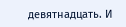девятнадцать. И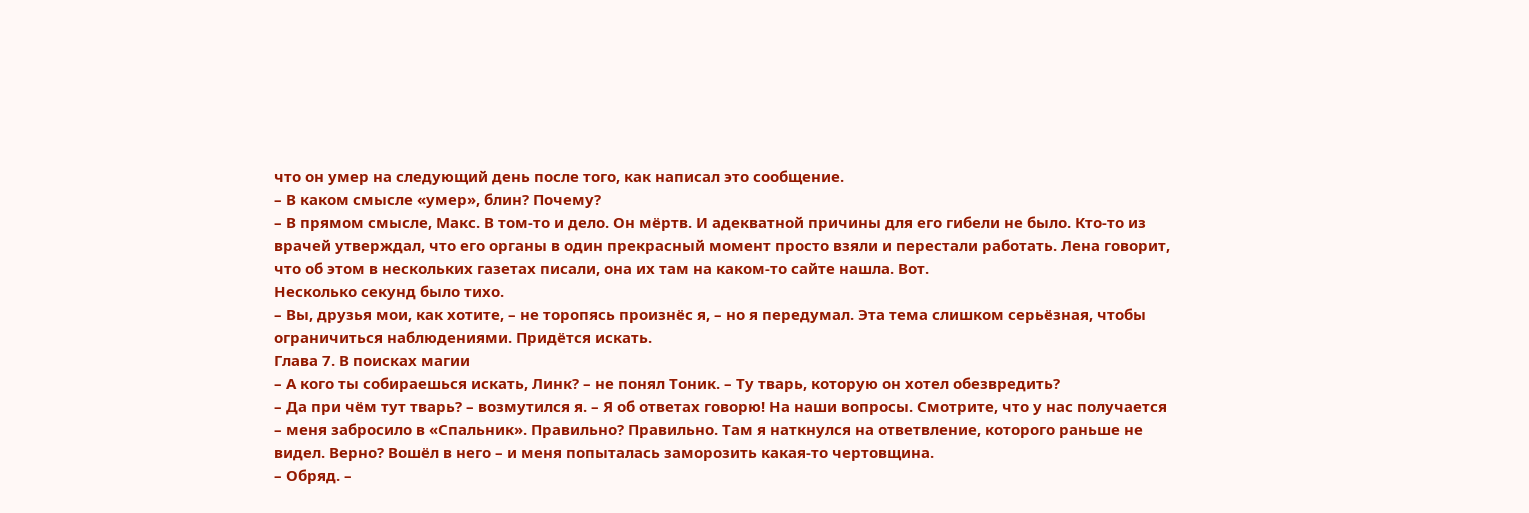что он умер на следующий день после того, как написал это сообщение.
– В каком смысле «умер», блин? Почему?
– В прямом смысле, Макс. В том-то и дело. Он мёртв. И адекватной причины для его гибели не было. Кто-то из врачей утверждал, что его органы в один прекрасный момент просто взяли и перестали работать. Лена говорит, что об этом в нескольких газетах писали, она их там на каком-то сайте нашла. Вот.
Несколько секунд было тихо.
– Вы, друзья мои, как хотите, – не торопясь произнёс я, – но я передумал. Эта тема слишком серьёзная, чтобы ограничиться наблюдениями. Придётся искать.
Глава 7. В поисках магии
– А кого ты собираешься искать, Линк? – не понял Тоник. – Ту тварь, которую он хотел обезвредить?
– Да при чём тут тварь? – возмутился я. – Я об ответах говорю! На наши вопросы. Смотрите, что у нас получается – меня забросило в «Спальник». Правильно? Правильно. Там я наткнулся на ответвление, которого раньше не видел. Верно? Вошёл в него – и меня попыталась заморозить какая-то чертовщина.
– Обряд. –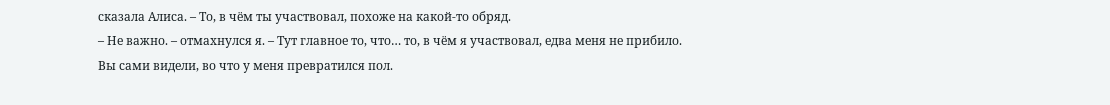сказала Алиса. – То, в чём ты участвовал, похоже на какой-то обряд.
– Не важно. – отмахнулся я. – Тут главное то, что… то, в чём я участвовал, едва меня не прибило. Вы сами видели, во что у меня превратился пол.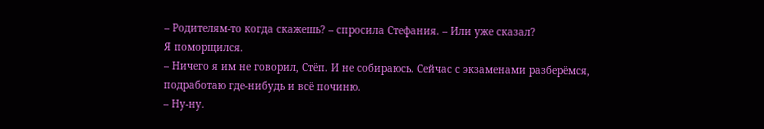– Родителям-то когда скажешь? – спросила Стефания. – Или уже сказал?
Я поморщился.
– Ничего я им не говорил, Стёп. И не собираюсь. Сейчас с экзаменами разберёмся, подработаю где-нибудь и всё починю.
– Ну-ну.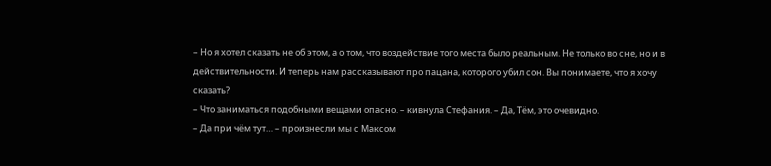– Но я хотел сказать не об этом, а о том, что воздействие того места было реальным. Не только во сне, но и в действительности. И теперь нам рассказывают про пацана, которого убил сон. Вы понимаете, что я хочу сказать?
– Что заниматься подобными вещами опасно. – кивнула Стефания. – Да, Тём, это очевидно.
– Да при чём тут… – произнесли мы с Максом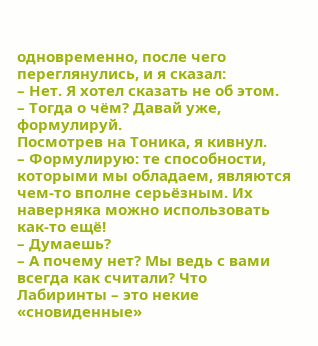одновременно, после чего переглянулись, и я сказал:
– Нет. Я хотел сказать не об этом.
– Тогда о чём? Давай уже, формулируй.
Посмотрев на Тоника, я кивнул.
– Формулирую: те способности, которыми мы обладаем, являются чем-то вполне серьёзным. Их наверняка можно использовать как-то ещё!
– Думаешь?
– А почему нет? Мы ведь с вами всегда как считали? Что Лабиринты – это некие «сновиденные»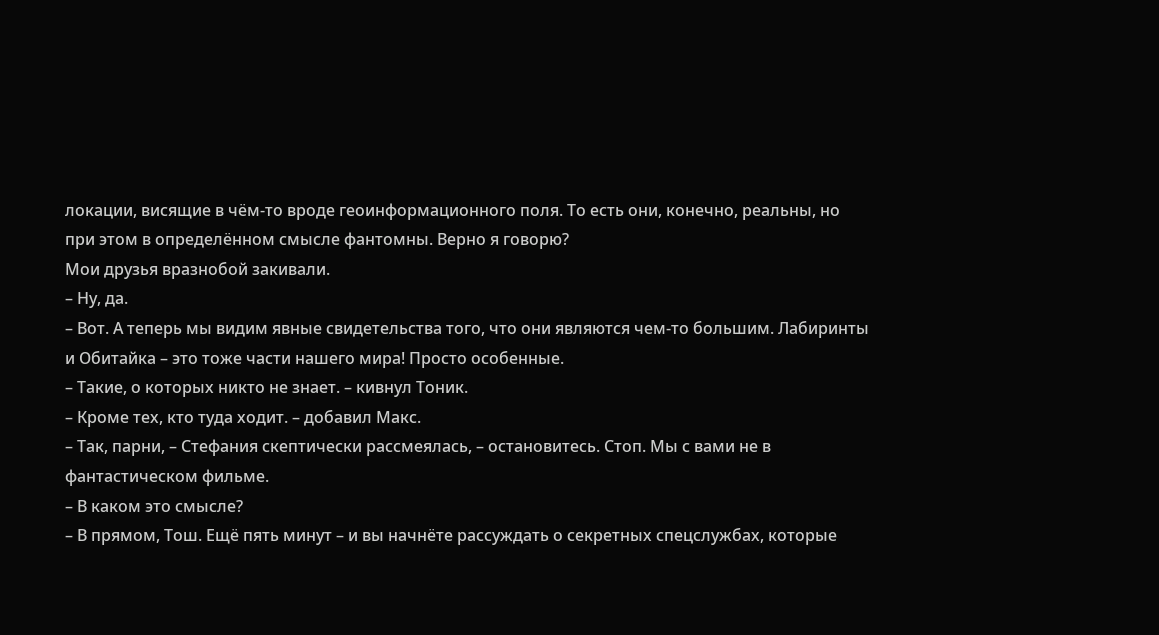локации, висящие в чём-то вроде геоинформационного поля. То есть они, конечно, реальны, но при этом в определённом смысле фантомны. Верно я говорю?
Мои друзья вразнобой закивали.
– Ну, да.
– Вот. А теперь мы видим явные свидетельства того, что они являются чем-то большим. Лабиринты и Обитайка – это тоже части нашего мира! Просто особенные.
– Такие, о которых никто не знает. – кивнул Тоник.
– Кроме тех, кто туда ходит. – добавил Макс.
– Так, парни, – Стефания скептически рассмеялась, – остановитесь. Стоп. Мы с вами не в фантастическом фильме.
– В каком это смысле?
– В прямом, Тош. Ещё пять минут – и вы начнёте рассуждать о секретных спецслужбах, которые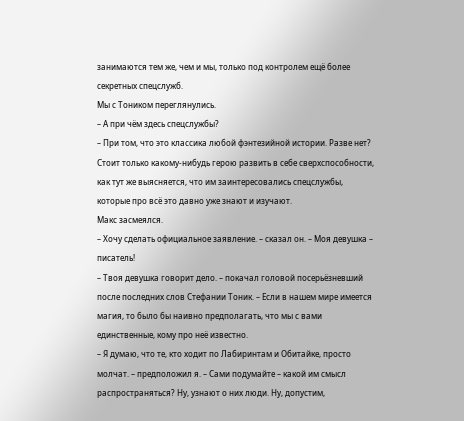занимаются тем же, чем и мы, только под контролем ещё более секретных спецслужб.
Мы с Тоником переглянулись.
– А при чём здесь спецслужбы?
– При том, что это классика любой фэнтезийной истории. Разве нет? Стоит только какому-нибудь герою развить в себе сверхспособности, как тут же выясняется, что им заинтересовались спецслужбы, которые про всё это давно уже знают и изучают.
Макс засмеялся.
– Хочу сделать официальное заявление. – сказал он. – Моя девушка – писатель!
– Твоя девушка говорит дело. – покачал головой посерьёзневший после последних слов Стефании Тоник. – Если в нашем мире имеется магия, то было бы наивно предполагать, что мы с вами единственные, кому про неё известно.
– Я думаю, что те, кто ходит по Лабиринтам и Обитайке, просто молчат. – предположил я. – Сами подумайте – какой им смысл распространяться? Ну, узнают о них люди. Ну, допустим,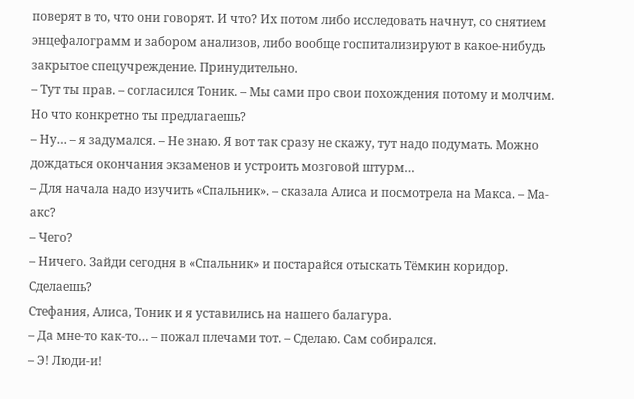поверят в то, что они говорят. И что? Их потом либо исследовать начнут, со снятием энцефалограмм и забором анализов, либо вообще госпитализируют в какое-нибудь закрытое спецучреждение. Принудительно.
– Тут ты прав. – согласился Тоник. – Мы сами про свои похождения потому и молчим. Но что конкретно ты предлагаешь?
– Ну… – я задумался. – Не знаю. Я вот так сразу не скажу, тут надо подумать. Можно дождаться окончания экзаменов и устроить мозговой штурм…
– Для начала надо изучить «Спальник». – сказала Алиса и посмотрела на Макса. – Ма-акс?
– Чего?
– Ничего. Зайди сегодня в «Спальник» и постарайся отыскать Тёмкин коридор. Сделаешь?
Стефания, Алиса, Тоник и я уставились на нашего балагура.
– Да мне-то как-то… – пожал плечами тот. – Сделаю. Сам собирался.
– Э! Люди-и!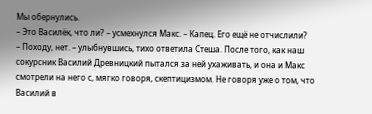Мы обернулись.
– Это Василёк, что ли? – усмехнулся Макс. – Капец. Его ещё не отчислили?
– Походу, нет. – улыбнувшись, тихо ответила Стеша. После того, как наш сокурсник Василий Древницкий пытался за ней ухаживать, и она и Макс смотрели на него с, мягко говоря, скептицизмом. Не говоря уже о том, что Василий в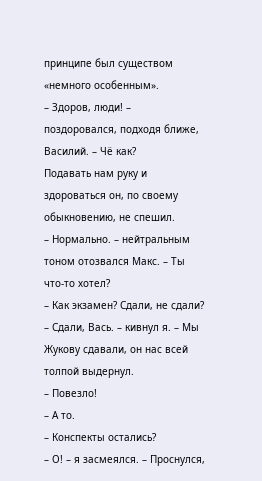принципе был существом «немного особенным».
– Здоров, люди! – поздоровался, подходя ближе, Василий. – Чё как?
Подавать нам руку и здороваться он, по своему обыкновению, не спешил.
– Нормально. – нейтральным тоном отозвался Макс. – Ты что-то хотел?
– Как экзамен? Сдали, не сдали?
– Сдали, Вась. – кивнул я. – Мы Жукову сдавали, он нас всей толпой выдернул.
– Повезло!
– А то.
– Конспекты остались?
– О! – я засмеялся. – Проснулся,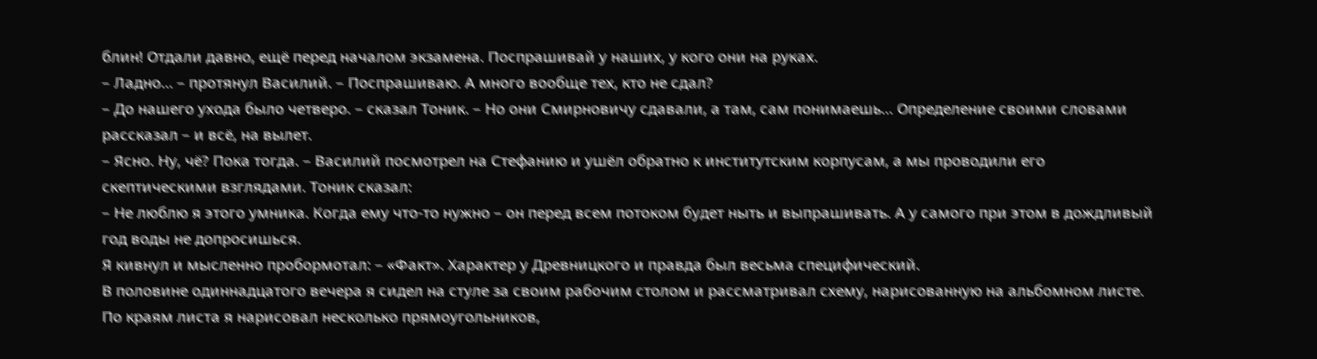блин! Отдали давно, ещё перед началом экзамена. Поспрашивай у наших, у кого они на руках.
– Ладно… – протянул Василий. – Поспрашиваю. А много вообще тех, кто не сдал?
– До нашего ухода было четверо. – сказал Тоник. – Но они Смирновичу сдавали, а там, сам понимаешь… Определение своими словами рассказал – и всё, на вылет.
– Ясно. Ну, чё? Пока тогда. – Василий посмотрел на Стефанию и ушёл обратно к институтским корпусам, а мы проводили его скептическими взглядами. Тоник сказал:
– Не люблю я этого умника. Когда ему что-то нужно – он перед всем потоком будет ныть и выпрашивать. А у самого при этом в дождливый год воды не допросишься.
Я кивнул и мысленно пробормотал: – «Факт». Характер у Древницкого и правда был весьма специфический.
В половине одиннадцатого вечера я сидел на стуле за своим рабочим столом и рассматривал схему, нарисованную на альбомном листе. По краям листа я нарисовал несколько прямоугольников,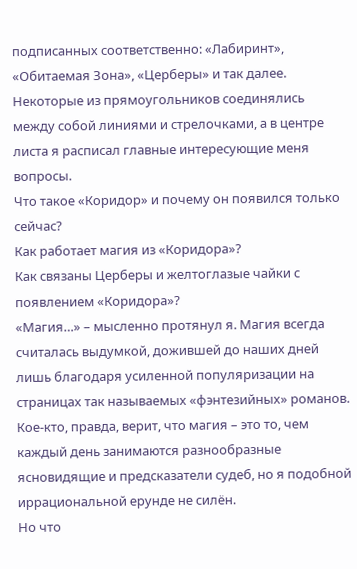подписанных соответственно: «Лабиринт», «Обитаемая Зона», «Церберы» и так далее. Некоторые из прямоугольников соединялись между собой линиями и стрелочками, а в центре листа я расписал главные интересующие меня вопросы.
Что такое «Коридор» и почему он появился только сейчас?
Как работает магия из «Коридора»?
Как связаны Церберы и желтоглазые чайки с появлением «Коридора»?
«Магия…» – мысленно протянул я. Магия всегда считалась выдумкой, дожившей до наших дней лишь благодаря усиленной популяризации на страницах так называемых «фэнтезийных» романов. Кое-кто, правда, верит, что магия – это то, чем каждый день занимаются разнообразные ясновидящие и предсказатели судеб, но я подобной иррациональной ерунде не силён.
Но что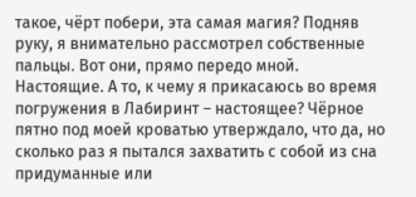такое, чёрт побери, эта самая магия? Подняв руку, я внимательно рассмотрел собственные пальцы. Вот они, прямо передо мной. Настоящие. А то, к чему я прикасаюсь во время погружения в Лабиринт – настоящее? Чёрное пятно под моей кроватью утверждало, что да, но сколько раз я пытался захватить с собой из сна придуманные или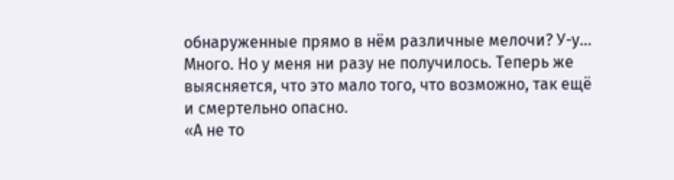обнаруженные прямо в нём различные мелочи? У-у… Много. Но у меня ни разу не получилось. Теперь же выясняется, что это мало того, что возможно, так ещё и смертельно опасно.
«А не то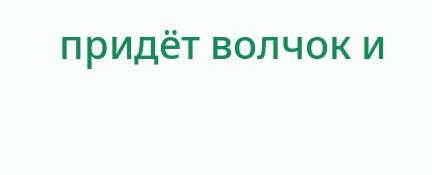придёт волчок и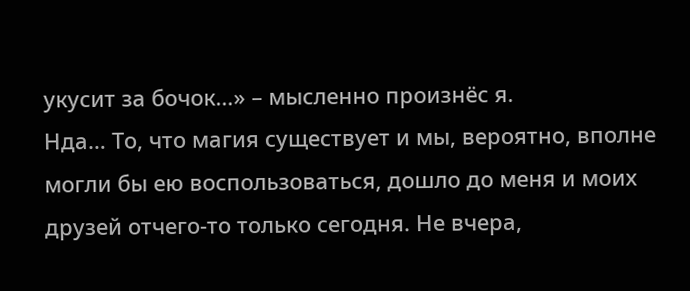укусит за бочок…» – мысленно произнёс я.
Нда… То, что магия существует и мы, вероятно, вполне могли бы ею воспользоваться, дошло до меня и моих друзей отчего-то только сегодня. Не вчера,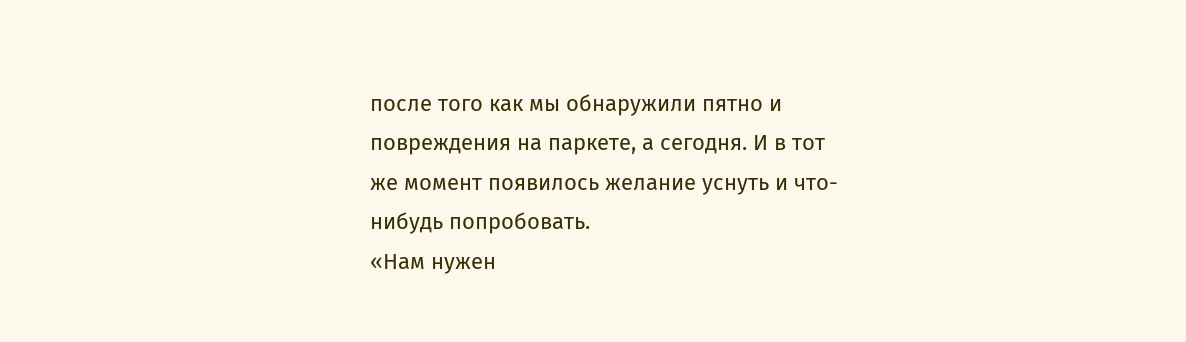после того как мы обнаружили пятно и повреждения на паркете, а сегодня. И в тот же момент появилось желание уснуть и что-нибудь попробовать.
«Нам нужен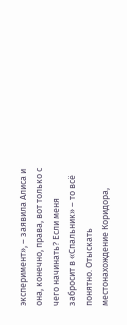эксперимент», – заявила Алиса и она, конечно, права, вот только с чего начинать? Если меня забросит в «Спальник» – то всё понятно. Отыскать местонахождение Коридора,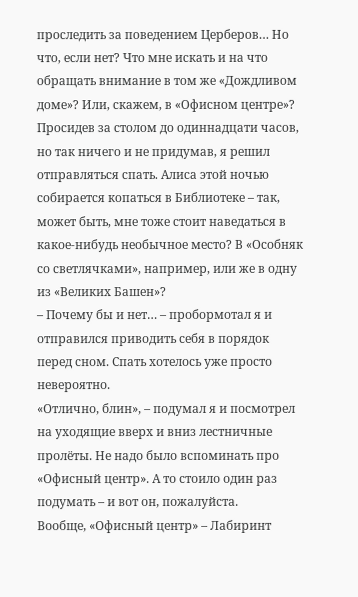проследить за поведением Церберов… Но что, если нет? Что мне искать и на что обращать внимание в том же «Дождливом доме»? Или, скажем, в «Офисном центре»?
Просидев за столом до одиннадцати часов, но так ничего и не придумав, я решил отправляться спать. Алиса этой ночью собирается копаться в Библиотеке – так, может быть, мне тоже стоит наведаться в какое-нибудь необычное место? В «Особняк со светлячками», например, или же в одну из «Великих Башен»?
– Почему бы и нет… – пробормотал я и отправился приводить себя в порядок перед сном. Спать хотелось уже просто невероятно.
«Отлично, блин», – подумал я и посмотрел на уходящие вверх и вниз лестничные пролёты. Не надо было вспоминать про «Офисный центр». А то стоило один раз подумать – и вот он, пожалуйста.
Вообще, «Офисный центр» – Лабиринт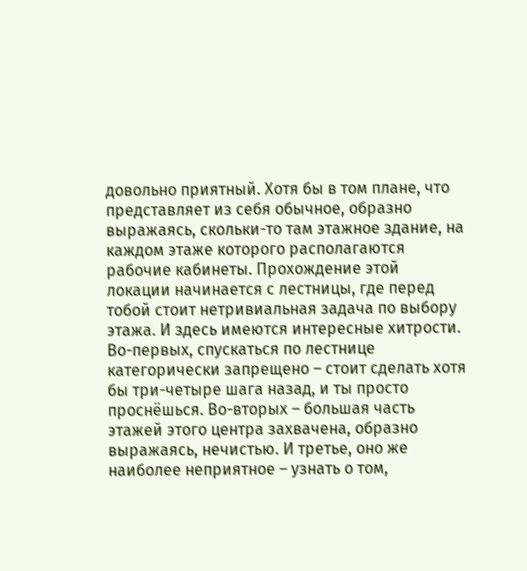довольно приятный. Хотя бы в том плане, что представляет из себя обычное, образно выражаясь, скольки-то там этажное здание, на каждом этаже которого располагаются рабочие кабинеты. Прохождение этой локации начинается с лестницы, где перед тобой стоит нетривиальная задача по выбору этажа. И здесь имеются интересные хитрости. Во-первых, спускаться по лестнице категорически запрещено – стоит сделать хотя бы три-четыре шага назад, и ты просто проснёшься. Во-вторых – большая часть этажей этого центра захвачена, образно выражаясь, нечистью. И третье, оно же наиболее неприятное – узнать о том,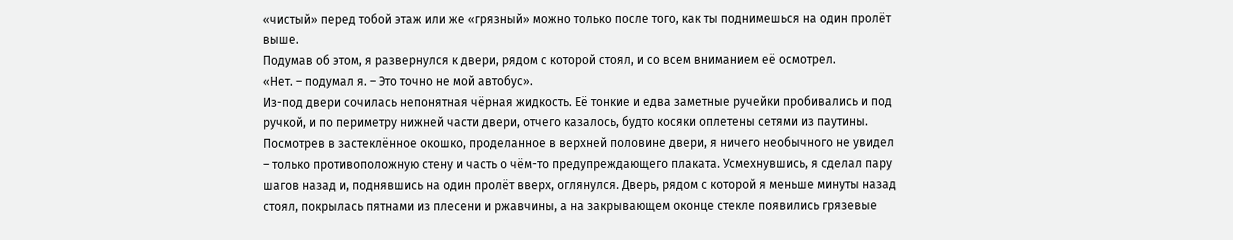«чистый» перед тобой этаж или же «грязный» можно только после того, как ты поднимешься на один пролёт выше.
Подумав об этом, я развернулся к двери, рядом с которой стоял, и со всем вниманием её осмотрел.
«Нет. – подумал я. – Это точно не мой автобус».
Из-под двери сочилась непонятная чёрная жидкость. Её тонкие и едва заметные ручейки пробивались и под ручкой, и по периметру нижней части двери, отчего казалось, будто косяки оплетены сетями из паутины. Посмотрев в застеклённое окошко, проделанное в верхней половине двери, я ничего необычного не увидел – только противоположную стену и часть о чём-то предупреждающего плаката. Усмехнувшись, я сделал пару шагов назад и, поднявшись на один пролёт вверх, оглянулся. Дверь, рядом с которой я меньше минуты назад стоял, покрылась пятнами из плесени и ржавчины, а на закрывающем оконце стекле появились грязевые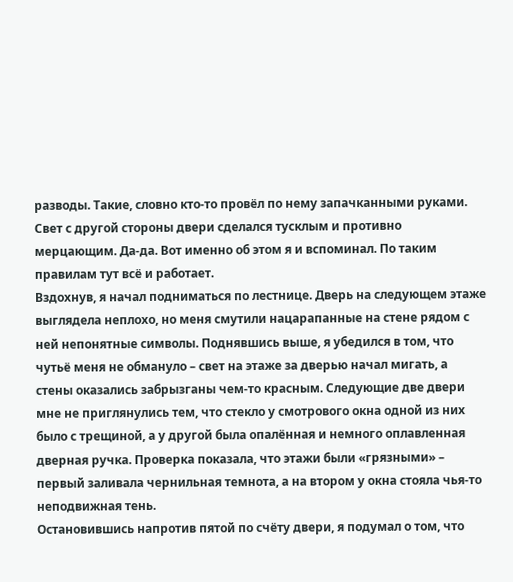разводы. Такие, словно кто-то провёл по нему запачканными руками. Свет с другой стороны двери сделался тусклым и противно мерцающим. Да-да. Вот именно об этом я и вспоминал. По таким правилам тут всё и работает.
Вздохнув, я начал подниматься по лестнице. Дверь на следующем этаже выглядела неплохо, но меня смутили нацарапанные на стене рядом с ней непонятные символы. Поднявшись выше, я убедился в том, что чутьё меня не обмануло – свет на этаже за дверью начал мигать, а стены оказались забрызганы чем-то красным. Следующие две двери мне не приглянулись тем, что стекло у смотрового окна одной из них было с трещиной, а у другой была опалённая и немного оплавленная дверная ручка. Проверка показала, что этажи были «грязными» – первый заливала чернильная темнота, а на втором у окна стояла чья-то неподвижная тень.
Остановившись напротив пятой по счёту двери, я подумал о том, что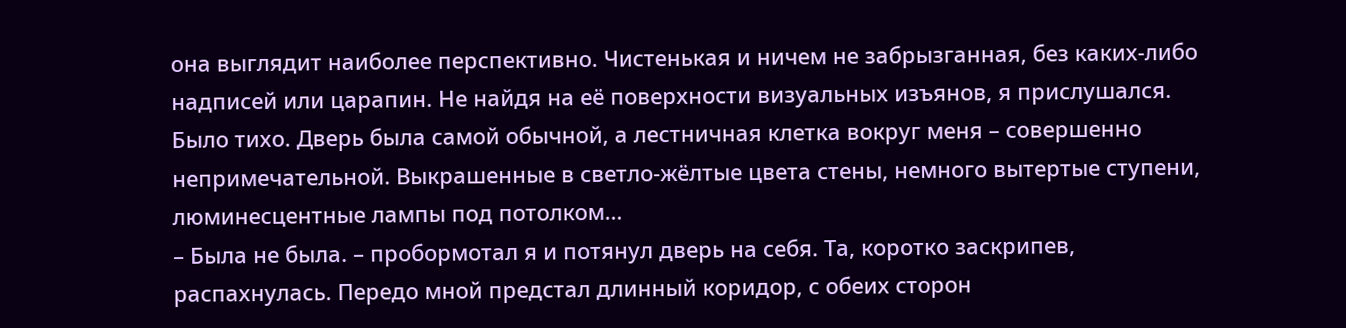она выглядит наиболее перспективно. Чистенькая и ничем не забрызганная, без каких-либо надписей или царапин. Не найдя на её поверхности визуальных изъянов, я прислушался. Было тихо. Дверь была самой обычной, а лестничная клетка вокруг меня – совершенно непримечательной. Выкрашенные в светло-жёлтые цвета стены, немного вытертые ступени, люминесцентные лампы под потолком…
– Была не была. – пробормотал я и потянул дверь на себя. Та, коротко заскрипев, распахнулась. Передо мной предстал длинный коридор, с обеих сторон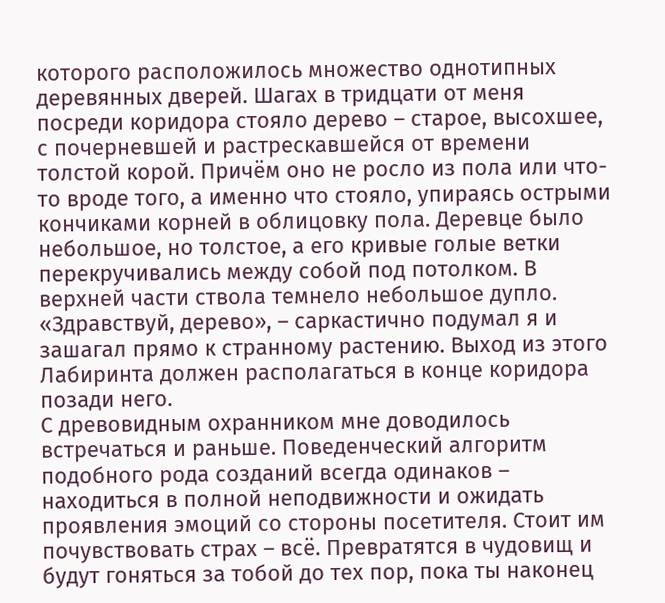которого расположилось множество однотипных деревянных дверей. Шагах в тридцати от меня посреди коридора стояло дерево – старое, высохшее, с почерневшей и растрескавшейся от времени толстой корой. Причём оно не росло из пола или что-то вроде того, а именно что стояло, упираясь острыми кончиками корней в облицовку пола. Деревце было небольшое, но толстое, а его кривые голые ветки перекручивались между собой под потолком. В верхней части ствола темнело небольшое дупло.
«Здравствуй, дерево», – саркастично подумал я и зашагал прямо к странному растению. Выход из этого Лабиринта должен располагаться в конце коридора позади него.
С древовидным охранником мне доводилось встречаться и раньше. Поведенческий алгоритм подобного рода созданий всегда одинаков – находиться в полной неподвижности и ожидать проявления эмоций со стороны посетителя. Стоит им почувствовать страх – всё. Превратятся в чудовищ и будут гоняться за тобой до тех пор, пока ты наконец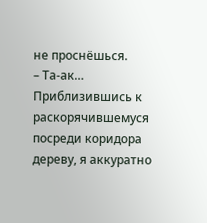не проснёшься.
– Та-ак…
Приблизившись к раскорячившемуся посреди коридора дереву, я аккуратно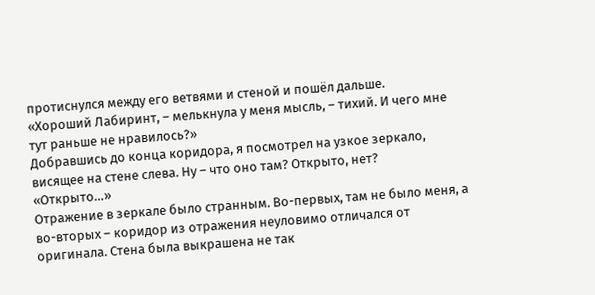протиснулся между его ветвями и стеной и пошёл дальше.
«Хороший Лабиринт, – мелькнула у меня мысль, – тихий. И чего мне тут раньше не нравилось?»
Добравшись до конца коридора, я посмотрел на узкое зеркало, висящее на стене слева. Ну – что оно там? Открыто, нет?
«Открыто…»
Отражение в зеркале было странным. Во-первых, там не было меня, а во-вторых – коридор из отражения неуловимо отличался от оригинала. Стена была выкрашена не так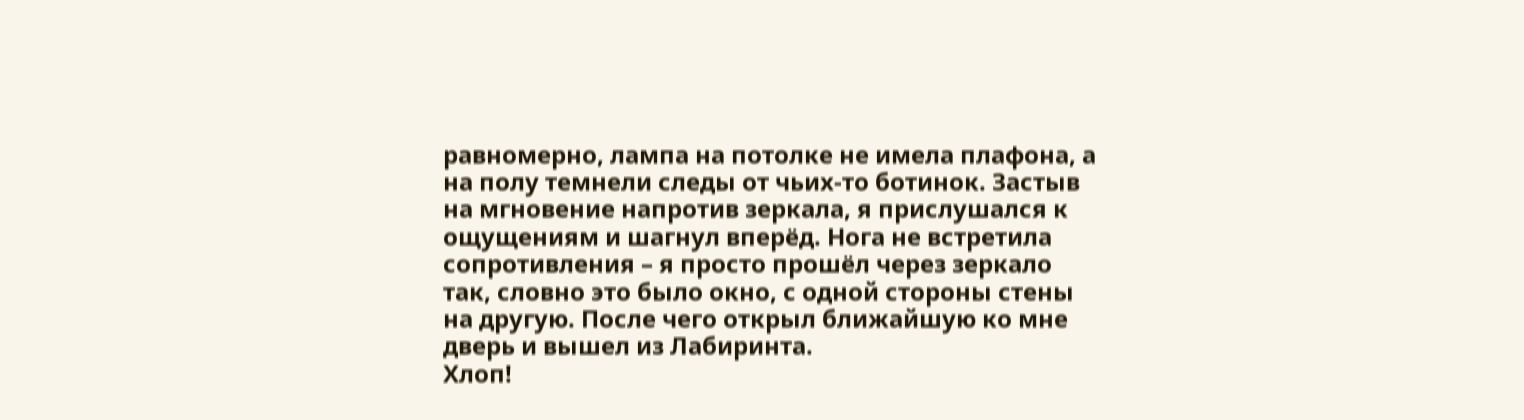равномерно, лампа на потолке не имела плафона, а на полу темнели следы от чьих-то ботинок. Застыв на мгновение напротив зеркала, я прислушался к ощущениям и шагнул вперёд. Нога не встретила сопротивления – я просто прошёл через зеркало так, словно это было окно, с одной стороны стены на другую. После чего открыл ближайшую ко мне дверь и вышел из Лабиринта.
Хлоп!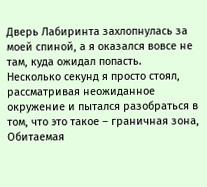Дверь Лабиринта захлопнулась за моей спиной, а я оказался вовсе не там, куда ожидал попасть.
Несколько секунд я просто стоял, рассматривая неожиданное окружение и пытался разобраться в том, что это такое – граничная зона, Обитаемая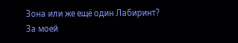Зона или же ещё один Лабиринт?
За моей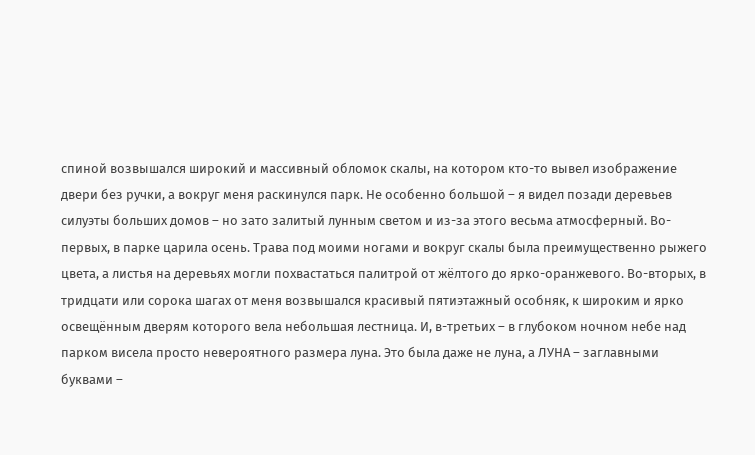спиной возвышался широкий и массивный обломок скалы, на котором кто-то вывел изображение двери без ручки, а вокруг меня раскинулся парк. Не особенно большой – я видел позади деревьев силуэты больших домов – но зато залитый лунным светом и из-за этого весьма атмосферный. Во-первых, в парке царила осень. Трава под моими ногами и вокруг скалы была преимущественно рыжего цвета, а листья на деревьях могли похвастаться палитрой от жёлтого до ярко-оранжевого. Во-вторых, в тридцати или сорока шагах от меня возвышался красивый пятиэтажный особняк, к широким и ярко освещённым дверям которого вела небольшая лестница. И, в-третьих – в глубоком ночном небе над парком висела просто невероятного размера луна. Это была даже не луна, а ЛУНА – заглавными буквами –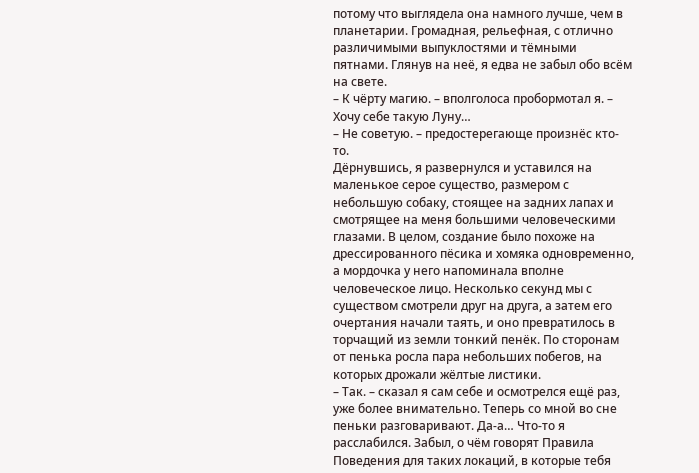потому что выглядела она намного лучше, чем в планетарии. Громадная, рельефная, с отлично различимыми выпуклостями и тёмными пятнами. Глянув на неё, я едва не забыл обо всём на свете.
– К чёрту магию. – вполголоса пробормотал я. – Хочу себе такую Луну…
– Не советую. – предостерегающе произнёс кто-то.
Дёрнувшись, я развернулся и уставился на маленькое серое существо, размером с небольшую собаку, стоящее на задних лапах и смотрящее на меня большими человеческими глазами. В целом, создание было похоже на дрессированного пёсика и хомяка одновременно, а мордочка у него напоминала вполне человеческое лицо. Несколько секунд мы с существом смотрели друг на друга, а затем его очертания начали таять, и оно превратилось в торчащий из земли тонкий пенёк. По сторонам от пенька росла пара небольших побегов, на которых дрожали жёлтые листики.
– Так. – сказал я сам себе и осмотрелся ещё раз, уже более внимательно. Теперь со мной во сне пеньки разговаривают. Да-а… Что-то я расслабился. Забыл, о чём говорят Правила Поведения для таких локаций, в которые тебя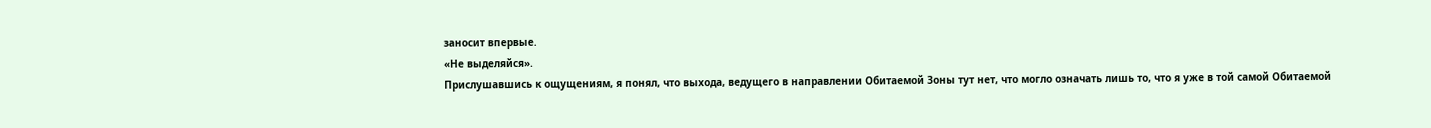заносит впервые.
«Не выделяйся».
Прислушавшись к ощущениям, я понял, что выхода, ведущего в направлении Обитаемой Зоны тут нет, что могло означать лишь то, что я уже в той самой Обитаемой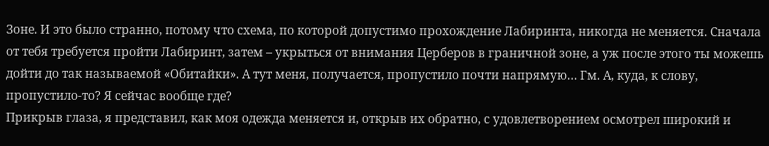Зоне. И это было странно, потому что схема, по которой допустимо прохождение Лабиринта, никогда не меняется. Сначала от тебя требуется пройти Лабиринт, затем – укрыться от внимания Церберов в граничной зоне, а уж после этого ты можешь дойти до так называемой «Обитайки». А тут меня, получается, пропустило почти напрямую… Гм. А, куда, к слову, пропустило-то? Я сейчас вообще где?
Прикрыв глаза, я представил, как моя одежда меняется и, открыв их обратно, с удовлетворением осмотрел широкий и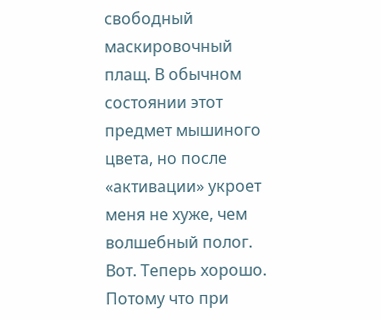свободный маскировочный плащ. В обычном состоянии этот предмет мышиного цвета, но после «активации» укроет меня не хуже, чем волшебный полог. Вот. Теперь хорошо. Потому что при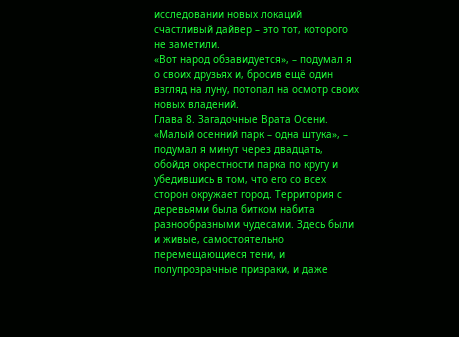исследовании новых локаций счастливый дайвер – это тот, которого не заметили.
«Вот народ обзавидуется», – подумал я о своих друзьях и, бросив ещё один взгляд на луну, потопал на осмотр своих новых владений.
Глава 8. Загадочные Врата Осени.
«Малый осенний парк – одна штука», – подумал я минут через двадцать, обойдя окрестности парка по кругу и убедившись в том, что его со всех сторон окружает город. Территория с деревьями была битком набита разнообразными чудесами. Здесь были и живые, самостоятельно перемещающиеся тени, и полупрозрачные призраки, и даже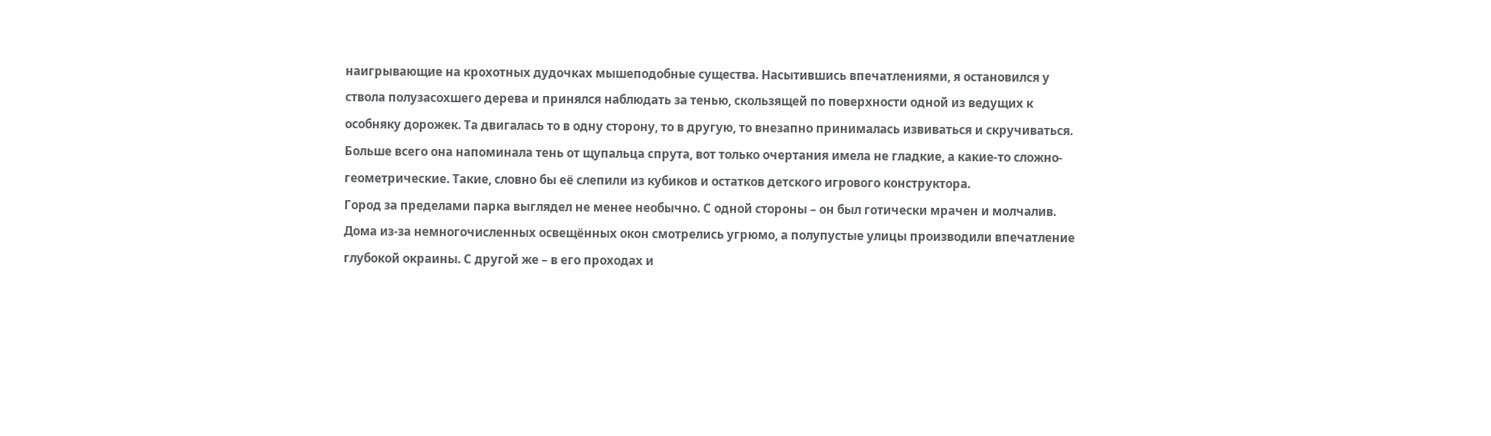наигрывающие на крохотных дудочках мышеподобные существа. Насытившись впечатлениями, я остановился у ствола полузасохшего дерева и принялся наблюдать за тенью, скользящей по поверхности одной из ведущих к особняку дорожек. Та двигалась то в одну сторону, то в другую, то внезапно принималась извиваться и скручиваться. Больше всего она напоминала тень от щупальца спрута, вот только очертания имела не гладкие, а какие-то сложно-геометрические. Такие, словно бы её слепили из кубиков и остатков детского игрового конструктора.
Город за пределами парка выглядел не менее необычно. С одной стороны – он был готически мрачен и молчалив. Дома из-за немногочисленных освещённых окон смотрелись угрюмо, а полупустые улицы производили впечатление глубокой окраины. С другой же – в его проходах и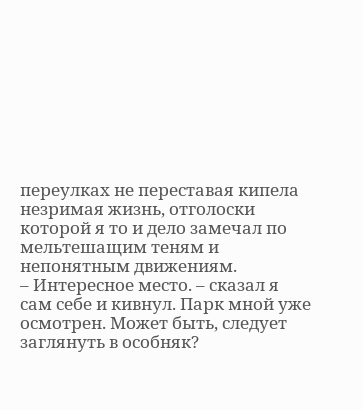переулках не переставая кипела незримая жизнь, отголоски которой я то и дело замечал по мельтешащим теням и непонятным движениям.
– Интересное место. – сказал я сам себе и кивнул. Парк мной уже осмотрен. Может быть, следует заглянуть в особняк?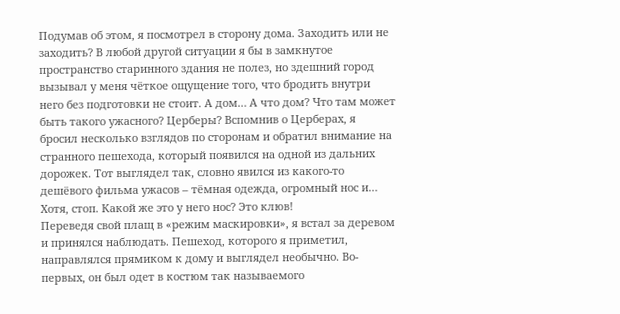Подумав об этом, я посмотрел в сторону дома. Заходить или не заходить? В любой другой ситуации я бы в замкнутое пространство старинного здания не полез, но здешний город вызывал у меня чёткое ощущение того, что бродить внутри него без подготовки не стоит. А дом… А что дом? Что там может быть такого ужасного? Церберы? Вспомнив о Церберах, я бросил несколько взглядов по сторонам и обратил внимание на странного пешехода, который появился на одной из дальних дорожек. Тот выглядел так, словно явился из какого-то дешёвого фильма ужасов – тёмная одежда, огромный нос и… Хотя, стоп. Какой же это у него нос? Это клюв!
Переведя свой плащ в «режим маскировки», я встал за деревом и принялся наблюдать. Пешеход, которого я приметил, направлялся прямиком к дому и выглядел необычно. Во-первых, он был одет в костюм так называемого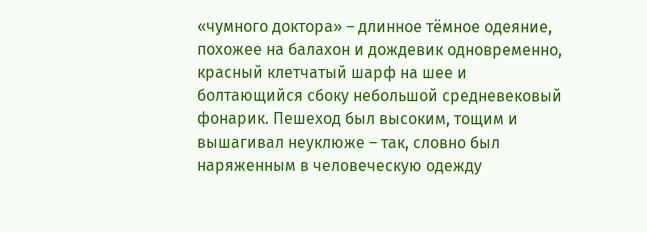«чумного доктора» – длинное тёмное одеяние, похожее на балахон и дождевик одновременно, красный клетчатый шарф на шее и болтающийся сбоку небольшой средневековый фонарик. Пешеход был высоким, тощим и вышагивал неуклюже – так, словно был наряженным в человеческую одежду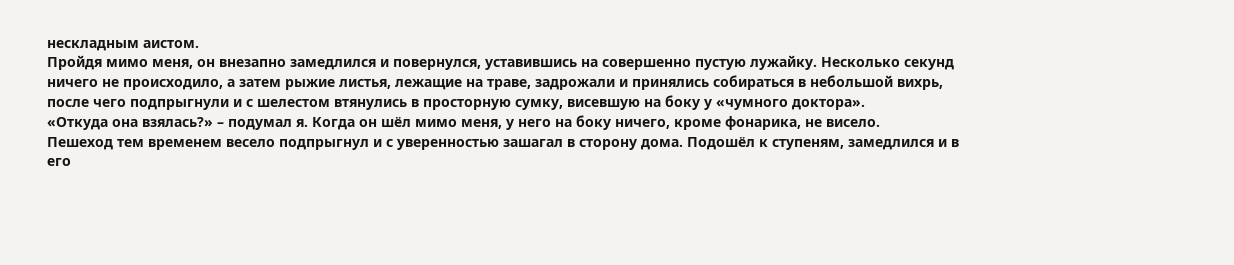нескладным аистом.
Пройдя мимо меня, он внезапно замедлился и повернулся, уставившись на совершенно пустую лужайку. Несколько секунд ничего не происходило, а затем рыжие листья, лежащие на траве, задрожали и принялись собираться в небольшой вихрь, после чего подпрыгнули и с шелестом втянулись в просторную сумку, висевшую на боку у «чумного доктора».
«Откуда она взялась?» – подумал я. Когда он шёл мимо меня, у него на боку ничего, кроме фонарика, не висело.
Пешеход тем временем весело подпрыгнул и с уверенностью зашагал в сторону дома. Подошёл к ступеням, замедлился и в его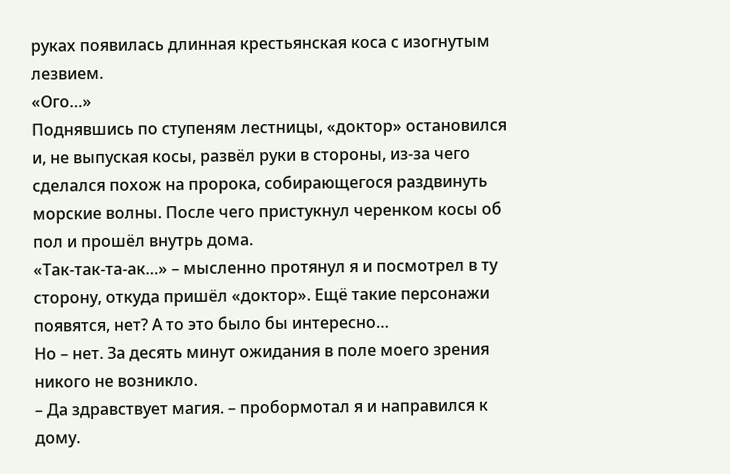руках появилась длинная крестьянская коса с изогнутым лезвием.
«Ого…»
Поднявшись по ступеням лестницы, «доктор» остановился и, не выпуская косы, развёл руки в стороны, из-за чего сделался похож на пророка, собирающегося раздвинуть морские волны. После чего пристукнул черенком косы об пол и прошёл внутрь дома.
«Так-так-та-ак…» – мысленно протянул я и посмотрел в ту сторону, откуда пришёл «доктор». Ещё такие персонажи появятся, нет? А то это было бы интересно…
Но – нет. За десять минут ожидания в поле моего зрения никого не возникло.
– Да здравствует магия. – пробормотал я и направился к дому.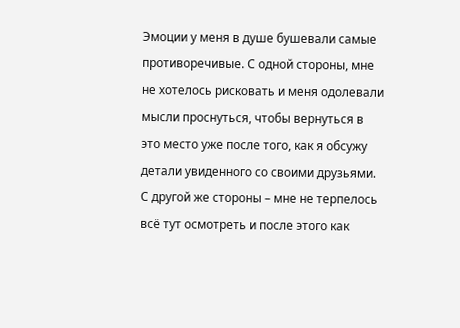Эмоции у меня в душе бушевали самые противоречивые. С одной стороны, мне не хотелось рисковать и меня одолевали мысли проснуться, чтобы вернуться в это место уже после того, как я обсужу детали увиденного со своими друзьями. С другой же стороны – мне не терпелось всё тут осмотреть и после этого как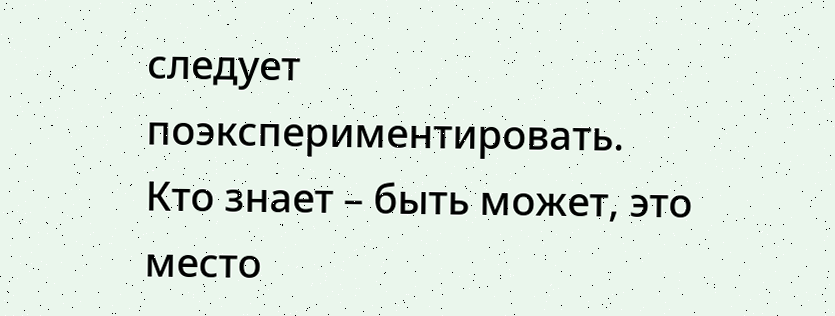следует поэкспериментировать. Кто знает – быть может, это место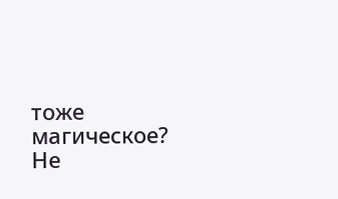тоже магическое? Не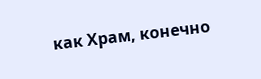как Храм, конечно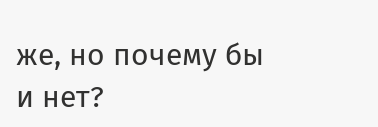же, но почему бы и нет?